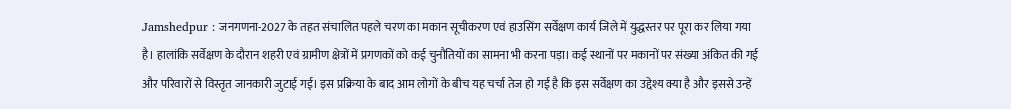Jamshedpur : जनगणना-2027 के तहत संचालित पहले चरण का मकान सूचीकरण एवं हाउसिंग सर्वेक्षण कार्य जिले में युद्धस्तर पर पूरा कर लिया गया है। हालांकि सर्वेक्षण के दौरान शहरी एवं ग्रामीण क्षेत्रों में प्रगणकों को कई चुनौतियों का सामना भी करना पड़ा। कई स्थानों पर मकानों पर संख्या अंकित की गई और परिवारों से विस्तृत जानकारी जुटाई गई। इस प्रक्रिया के बाद आम लोगों के बीच यह चर्चा तेज हो गई है कि इस सर्वेक्षण का उद्देश्य क्या है और इससे उन्हें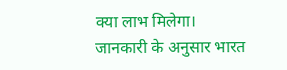क्या लाभ मिलेगा।
जानकारी के अनुसार भारत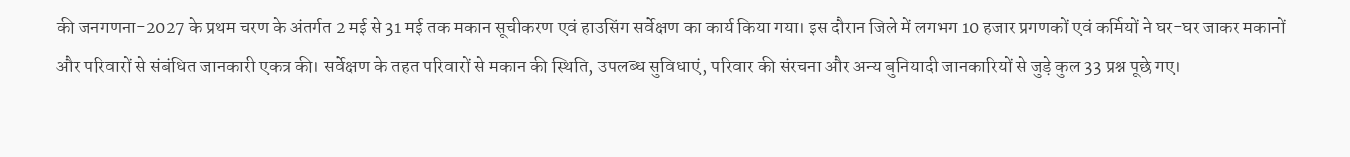की जनगणना-2027 के प्रथम चरण के अंतर्गत 2 मई से 31 मई तक मकान सूचीकरण एवं हाउसिंग सर्वेक्षण का कार्य किया गया। इस दौरान जिले में लगभग 10 हजार प्रगणकों एवं कर्मियों ने घर-घर जाकर मकानों और परिवारों से संबंधित जानकारी एकत्र की। सर्वेक्षण के तहत परिवारों से मकान की स्थिति, उपलब्ध सुविधाएं, परिवार की संरचना और अन्य बुनियादी जानकारियों से जुड़े कुल 33 प्रश्न पूछे गए।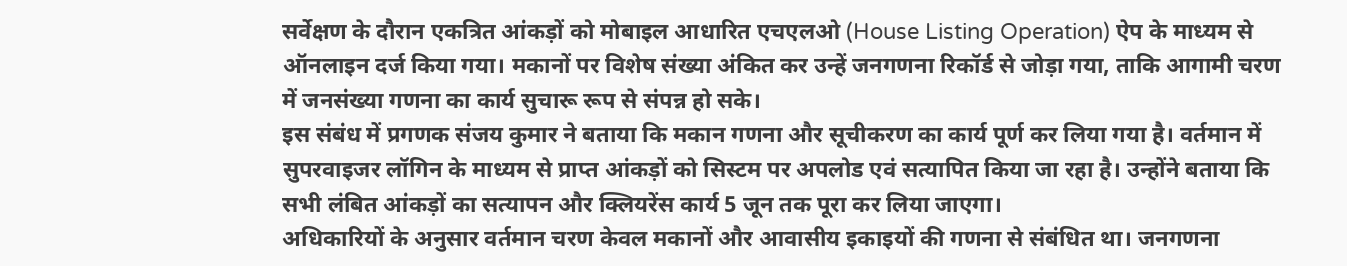सर्वेक्षण के दौरान एकत्रित आंकड़ों को मोबाइल आधारित एचएलओ (House Listing Operation) ऐप के माध्यम से ऑनलाइन दर्ज किया गया। मकानों पर विशेष संख्या अंकित कर उन्हें जनगणना रिकॉर्ड से जोड़ा गया, ताकि आगामी चरण में जनसंख्या गणना का कार्य सुचारू रूप से संपन्न हो सके।
इस संबंध में प्रगणक संजय कुमार ने बताया कि मकान गणना और सूचीकरण का कार्य पूर्ण कर लिया गया है। वर्तमान में सुपरवाइजर लॉगिन के माध्यम से प्राप्त आंकड़ों को सिस्टम पर अपलोड एवं सत्यापित किया जा रहा है। उन्होंने बताया कि सभी लंबित आंकड़ों का सत्यापन और क्लियरेंस कार्य 5 जून तक पूरा कर लिया जाएगा।
अधिकारियों के अनुसार वर्तमान चरण केवल मकानों और आवासीय इकाइयों की गणना से संबंधित था। जनगणना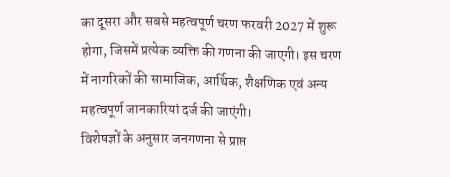का दूसरा और सबसे महत्वपूर्ण चरण फरवरी 2027 में शुरू होगा, जिसमें प्रत्येक व्यक्ति की गणना की जाएगी। इस चरण में नागरिकों की सामाजिक, आर्थिक, शैक्षणिक एवं अन्य महत्वपूर्ण जानकारियां दर्ज की जाएंगी।
विशेषज्ञों के अनुसार जनगणना से प्राप्त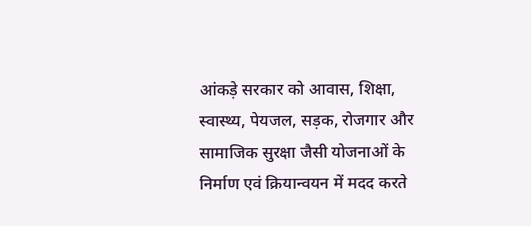आंकड़े सरकार को आवास, शिक्षा, स्वास्थ्य, पेयजल, सड़क, रोजगार और सामाजिक सुरक्षा जैसी योजनाओं के निर्माण एवं क्रियान्वयन में मदद करते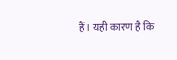हैं। यही कारण है कि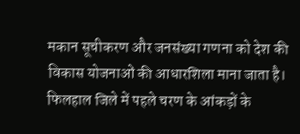मकान सूचीकरण और जनसंख्या गणना को देश की विकास योजनाओं की आधारशिला माना जाता है।
फिलहाल जिले में पहले चरण के आंकड़ों के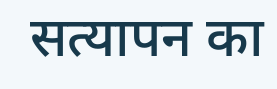सत्यापन का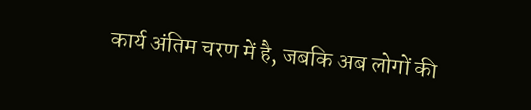कार्य अंतिम चरण में है, जबकि अब लोगों की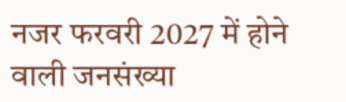नजर फरवरी 2027 में होने वाली जनसंख्या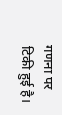गणना पर टिकी हुई है।